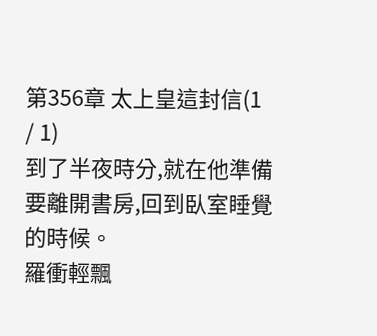第356章 太上皇這封信(1 / 1)
到了半夜時分,就在他準備要離開書房,回到臥室睡覺的時候。
羅衝輕飄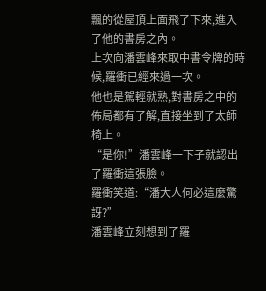飄的從屋頂上面飛了下來,進入了他的書房之內。
上次向潘雲峰來取中書令牌的時候,羅衝已經來過一次。
他也是駕輕就熟,對書房之中的佈局都有了解,直接坐到了太師椅上。
“是你!”潘雲峰一下子就認出了羅衝這張臉。
羅衝笑道:“潘大人何必這麼驚訝?”
潘雲峰立刻想到了羅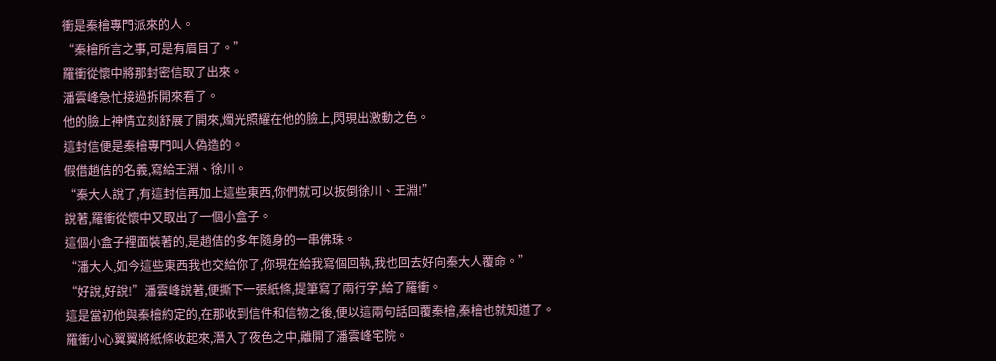衝是秦檜專門派來的人。
“秦檜所言之事,可是有眉目了。”
羅衝從懷中將那封密信取了出來。
潘雲峰急忙接過拆開來看了。
他的臉上神情立刻舒展了開來,燭光照耀在他的臉上,閃現出激動之色。
這封信便是秦檜專門叫人偽造的。
假借趙佶的名義,寫給王淵、徐川。
“秦大人說了,有這封信再加上這些東西,你們就可以扳倒徐川、王淵!”
說著,羅衝從懷中又取出了一個小盒子。
這個小盒子裡面裝著的,是趙佶的多年隨身的一串佛珠。
“潘大人,如今這些東西我也交給你了,你現在給我寫個回執,我也回去好向秦大人覆命。”
“好說,好說!”潘雲峰說著,便撕下一張紙條,提筆寫了兩行字,給了羅衝。
這是當初他與秦檜約定的,在那收到信件和信物之後,便以這兩句話回覆秦檜,秦檜也就知道了。
羅衝小心翼翼將紙條收起來,潛入了夜色之中,離開了潘雲峰宅院。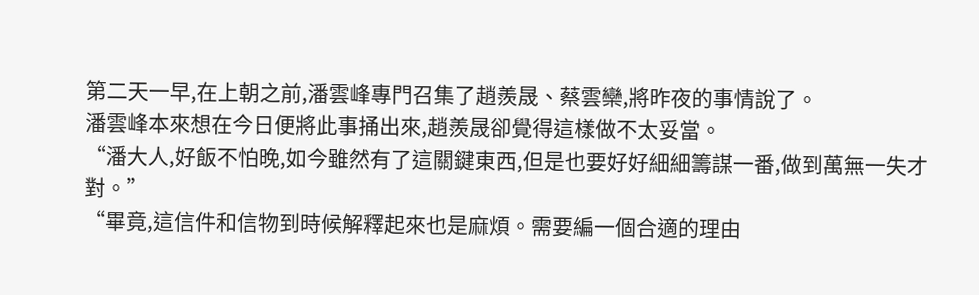第二天一早,在上朝之前,潘雲峰專門召集了趙羨晟、蔡雲欒,將昨夜的事情說了。
潘雲峰本來想在今日便將此事捅出來,趙羨晟卻覺得這樣做不太妥當。
“潘大人,好飯不怕晚,如今雖然有了這關鍵東西,但是也要好好細細籌謀一番,做到萬無一失才對。”
“畢竟,這信件和信物到時候解釋起來也是麻煩。需要編一個合適的理由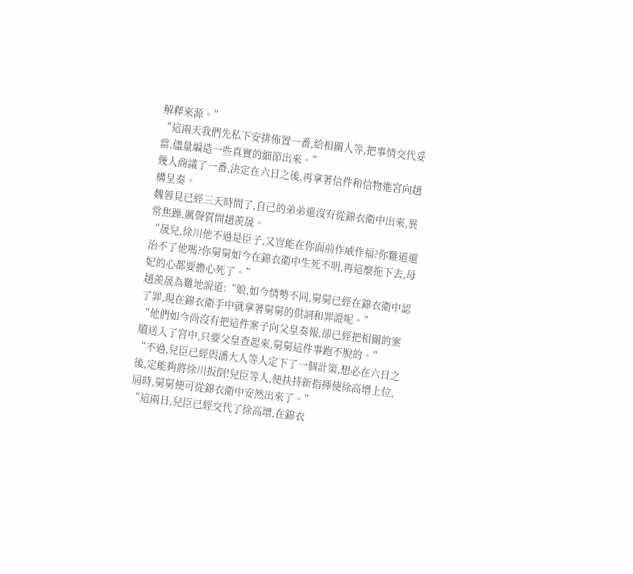解釋來源。”
“這兩天我們先私下安排佈置一番,給相關人等,把事情交代妥當,儘量編造一些真實的細節出來。”
幾人商議了一番,決定在六日之後,再拿著信件和信物進宮向趙構呈奏。
魏蓉見已經三天時間了,自己的弟弟還沒有從錦衣衛中出來,異常焦躁,厲聲質問趙羨晟。
“晟兒,徐川他不過是臣子,又豈能在你面前作威作福?你難道還治不了他嗎?你舅舅如今在錦衣衛中生死不明,再這麼拖下去,母妃的心都要擔心死了。”
趙羨晟為難地說道:“娘,如今情勢不同,舅舅已經在錦衣衛中認了罪,現在錦衣衛手中就拿著舅舅的供詞和罪證呢。”
“他們如今尚沒有把這件案子向父皇奏報,卻已經把相關的案牘送入了宮中,只要父皇查起來,舅舅這件事跑不脫的。”
“不過,兒臣已經與潘大人等人定下了一個計策,想必在六日之後,定能夠將徐川扳倒!兒臣等人,便扶持新指揮使徐高增上位,屆時,舅舅便可從錦衣衛中安然出來了。”
“這兩日,兒臣已經交代了徐高增,在錦衣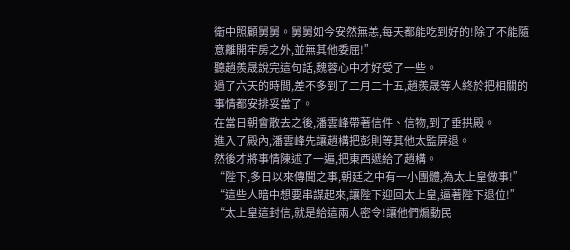衛中照顧舅舅。舅舅如今安然無恙,每天都能吃到好的!除了不能隨意離開牢房之外,並無其他委屈!”
聽趙羨晟說完這句話,魏蓉心中才好受了一些。
過了六天的時間,差不多到了二月二十五,趙羨晟等人終於把相關的事情都安排妥當了。
在當日朝會散去之後,潘雲峰帶著信件、信物,到了垂拱殿。
進入了殿內,潘雲峰先讓趙構把彭則等其他太監屏退。
然後才將事情陳述了一遍,把東西遞給了趙構。
“陛下,多日以來傳聞之事,朝廷之中有一小團體,為太上皇做事!”
“這些人暗中想要串謀起來,讓陛下迎回太上皇,逼著陛下退位!”
“太上皇這封信,就是給這兩人密令!讓他們煽動民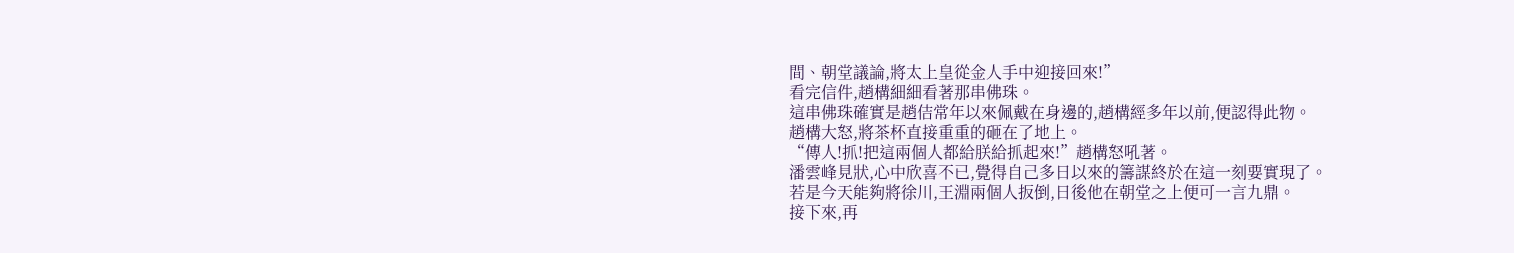間、朝堂議論,將太上皇從金人手中迎接回來!”
看完信件,趙構細細看著那串佛珠。
這串佛珠確實是趙佶常年以來佩戴在身邊的,趙構經多年以前,便認得此物。
趙構大怒,將茶杯直接重重的砸在了地上。
“傳人!抓!把這兩個人都給朕給抓起來!”趙構怒吼著。
潘雲峰見狀,心中欣喜不已,覺得自己多日以來的籌謀終於在這一刻要實現了。
若是今天能夠將徐川,王淵兩個人扳倒,日後他在朝堂之上便可一言九鼎。
接下來,再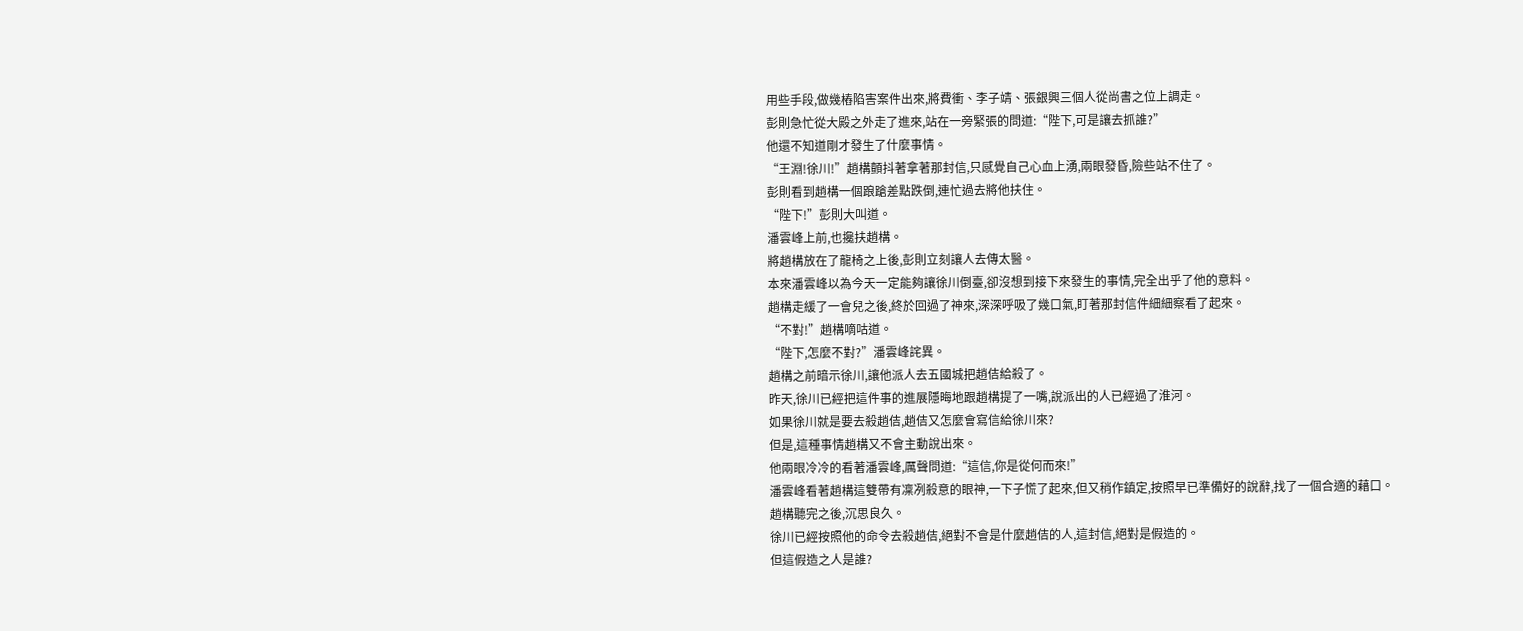用些手段,做幾樁陷害案件出來,將費衝、李子靖、張銀興三個人從尚書之位上調走。
彭則急忙從大殿之外走了進來,站在一旁緊張的問道:“陛下,可是讓去抓誰?”
他還不知道剛才發生了什麼事情。
“王淵!徐川!”趙構顫抖著拿著那封信,只感覺自己心血上湧,兩眼發昏,險些站不住了。
彭則看到趙構一個踉蹌差點跌倒,連忙過去將他扶住。
“陛下!”彭則大叫道。
潘雲峰上前,也攙扶趙構。
將趙構放在了龍椅之上後,彭則立刻讓人去傳太醫。
本來潘雲峰以為今天一定能夠讓徐川倒臺,卻沒想到接下來發生的事情,完全出乎了他的意料。
趙構走緩了一會兒之後,終於回過了神來,深深呼吸了幾口氣,盯著那封信件細細察看了起來。
“不對!”趙構嘀咕道。
“陛下,怎麼不對?”潘雲峰詫異。
趙構之前暗示徐川,讓他派人去五國城把趙佶給殺了。
昨天,徐川已經把這件事的進展隱晦地跟趙構提了一嘴,說派出的人已經過了淮河。
如果徐川就是要去殺趙佶,趙佶又怎麼會寫信給徐川來?
但是,這種事情趙構又不會主動說出來。
他兩眼冷冷的看著潘雲峰,厲聲問道:“這信,你是從何而來!”
潘雲峰看著趙構這雙帶有凜冽殺意的眼神,一下子慌了起來,但又稍作鎮定,按照早已準備好的說辭,找了一個合適的藉口。
趙構聽完之後,沉思良久。
徐川已經按照他的命令去殺趙佶,絕對不會是什麼趙佶的人,這封信,絕對是假造的。
但這假造之人是誰?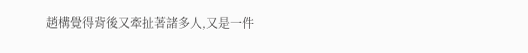趙構覺得背後又牽扯著諸多人,又是一件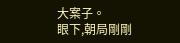大案子。
眼下,朝局剛剛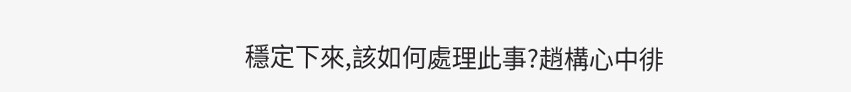穩定下來,該如何處理此事?趙構心中徘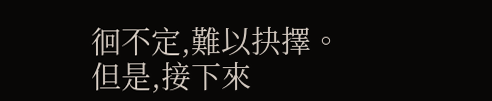徊不定,難以抉擇。
但是,接下來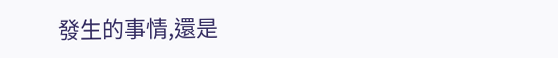發生的事情,還是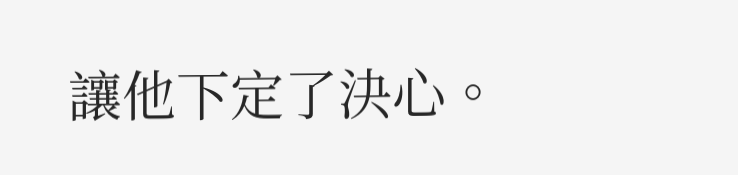讓他下定了決心。